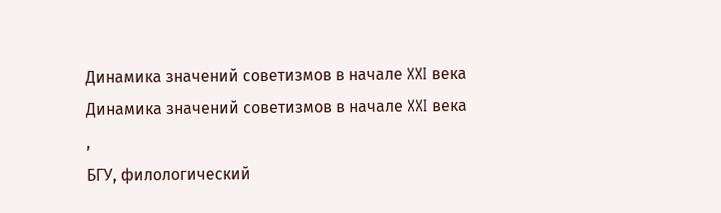Динамика значений советизмов в начале XXI века
Динамика значений советизмов в начале XXI века
,
БГУ, филологический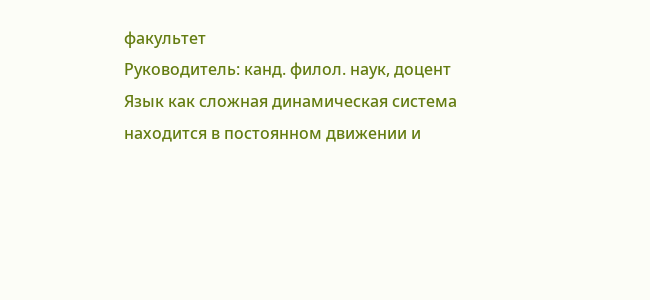факультет
Руководитель: канд. филол. наук, доцент
Язык как сложная динамическая система находится в постоянном движении и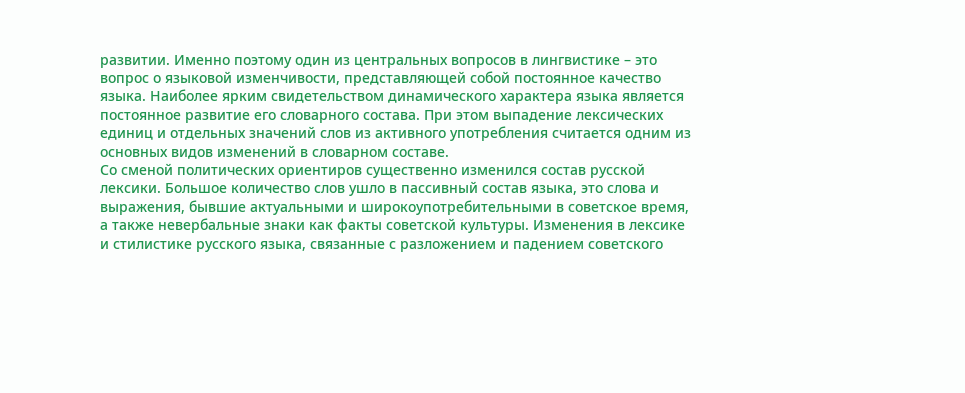развитии. Именно поэтому один из центральных вопросов в лингвистике – это вопрос о языковой изменчивости, представляющей собой постоянное качество языка. Наиболее ярким свидетельством динамического характера языка является постоянное развитие его словарного состава. При этом выпадение лексических единиц и отдельных значений слов из активного употребления считается одним из основных видов изменений в словарном составе.
Со сменой политических ориентиров существенно изменился состав русской лексики. Большое количество слов ушло в пассивный состав языка, это слова и выражения, бывшие актуальными и широкоупотребительными в советское время, а также невербальные знаки как факты советской культуры. Изменения в лексике и стилистике русского языка, связанные с разложением и падением советского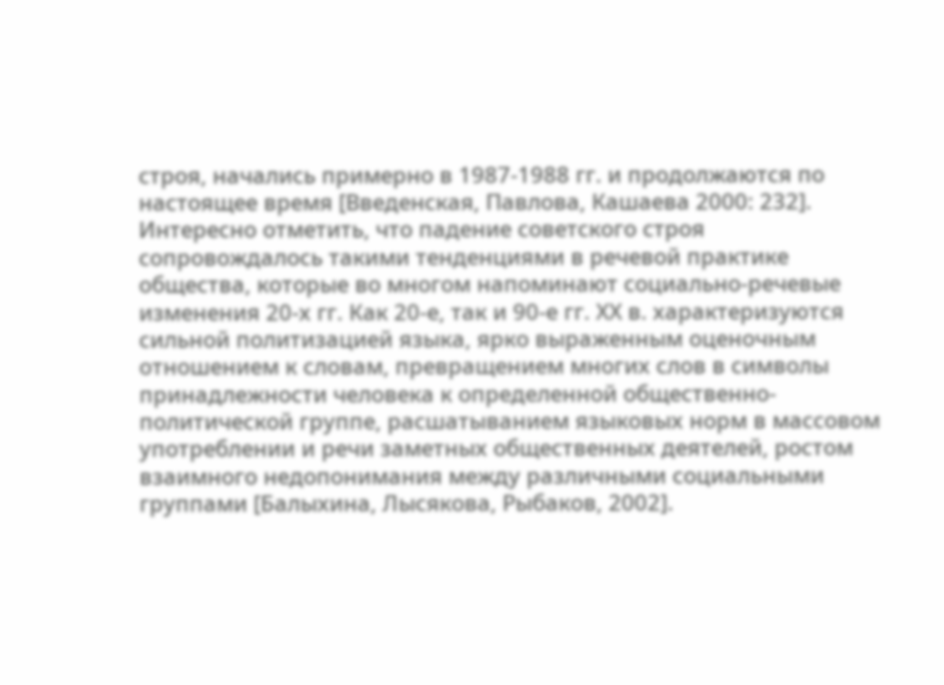строя, начались примерно в 1987-1988 гг. и продолжаются по настоящее время [Введенская, Павлова, Кашаева 2000: 232].
Интересно отметить, что падение советского строя сопровождалось такими тенденциями в речевой практике общества, которые во многом напоминают социально-речевые изменения 20-х гг. Как 20-е, так и 90-е гг. ХХ в. характеризуются сильной политизацией языка, ярко выраженным оценочным отношением к словам, превращением многих слов в символы принадлежности человека к определенной общественно-политической группе, расшатыванием языковых норм в массовом употреблении и речи заметных общественных деятелей, ростом взаимного недопонимания между различными социальными группами [Балыхина, Лысякова, Рыбаков, 2002].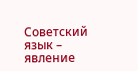Советский язык – явление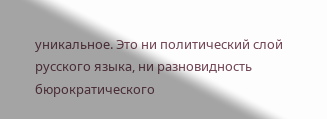уникальное. Это ни политический слой русского языка, ни разновидность бюрократического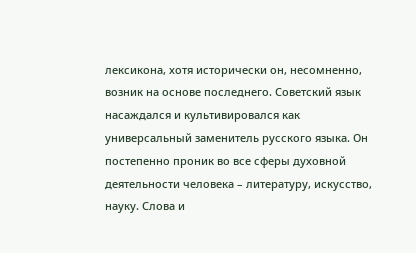лексикона, хотя исторически он, несомненно, возник на основе последнего. Советский язык насаждался и культивировался как универсальный заменитель русского языка. Он постепенно проник во все сферы духовной деятельности человека – литературу, искусство, науку. Слова и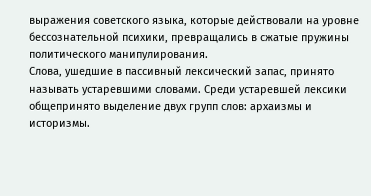выражения советского языка, которые действовали на уровне бессознательной психики, превращались в сжатые пружины политического манипулирования.
Слова, ушедшие в пассивный лексический запас, принято называть устаревшими словами. Среди устаревшей лексики общепринято выделение двух групп слов: архаизмы и историзмы.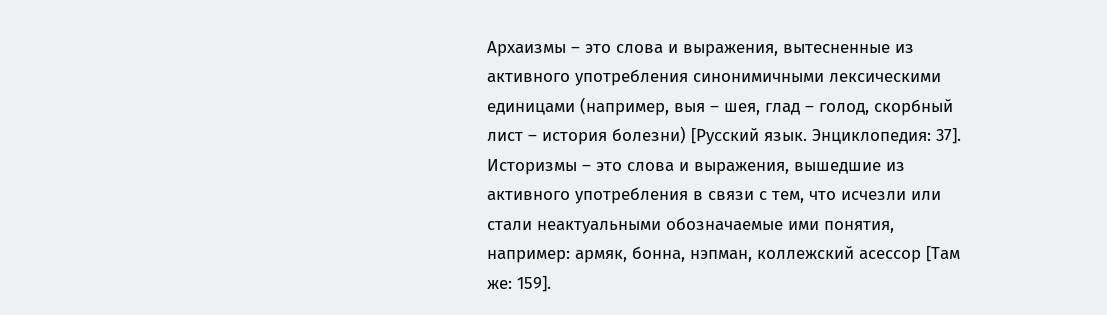Архаизмы – это слова и выражения, вытесненные из активного употребления синонимичными лексическими единицами (например, выя – шея, глад – голод, скорбный лист – история болезни) [Русский язык. Энциклопедия: 37]. Историзмы – это слова и выражения, вышедшие из активного употребления в связи с тем, что исчезли или стали неактуальными обозначаемые ими понятия, например: армяк, бонна, нэпман, коллежский асессор [Там же: 159].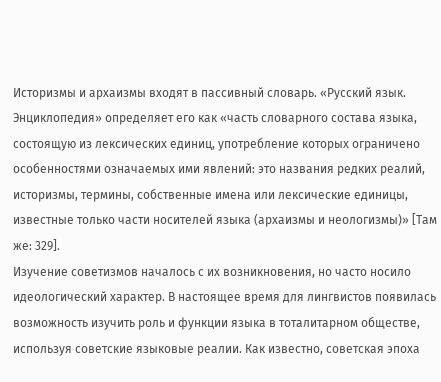Историзмы и архаизмы входят в пассивный словарь. «Русский язык. Энциклопедия» определяет его как «часть словарного состава языка, состоящую из лексических единиц, употребление которых ограничено особенностями означаемых ими явлений: это названия редких реалий, историзмы, термины, собственные имена или лексические единицы, известные только части носителей языка (архаизмы и неологизмы)» [Там же: 329].
Изучение советизмов началось с их возникновения, но часто носило идеологический характер. В настоящее время для лингвистов появилась возможность изучить роль и функции языка в тоталитарном обществе, используя советские языковые реалии. Как известно, советская эпоха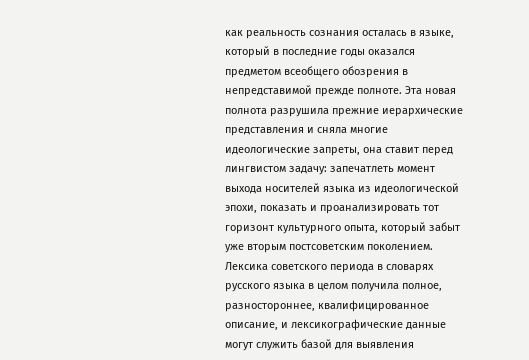как реальность сознания осталась в языке, который в последние годы оказался предметом всеобщего обозрения в непредставимой прежде полноте. Эта новая полнота разрушила прежние иерархические представления и сняла многие идеологические запреты, она ставит перед лингвистом задачу: запечатлеть момент выхода носителей языка из идеологической эпохи, показать и проанализировать тот горизонт культурного опыта, который забыт уже вторым постсоветским поколением.
Лексика советского периода в словарях русского языка в целом получила полное, разностороннее, квалифицированное описание, и лексикографические данные могут служить базой для выявления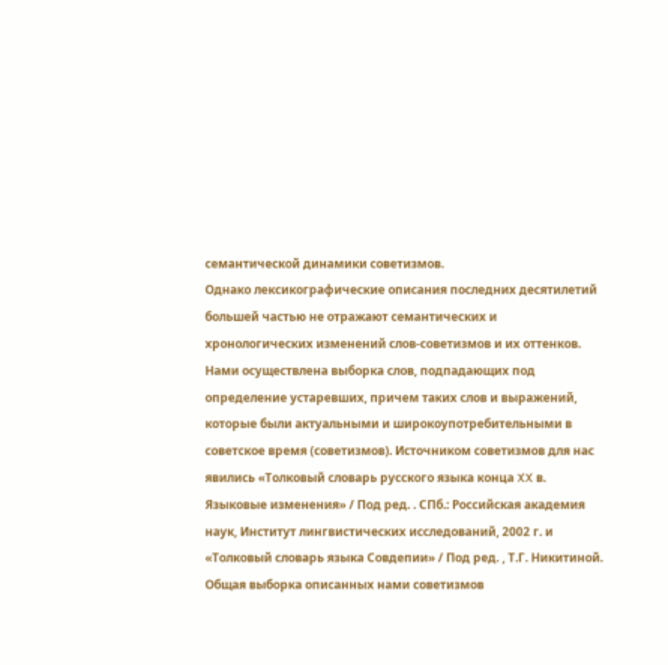семантической динамики советизмов.
Однако лексикографические описания последних десятилетий большей частью не отражают семантических и хронологических изменений слов-советизмов и их оттенков.
Нами осуществлена выборка слов, подпадающих под определение устаревших, причем таких слов и выражений, которые были актуальными и широкоупотребительными в советское время (советизмов). Источником советизмов для нас явились «Толковый словарь русского языка конца XX в. Языковые изменения» / Под ред. . СПб.: Российская академия наук, Институт лингвистических исследований, 2002 г. и «Толковый словарь языка Совдепии» / Под ред. , Т.Г. Никитиной.
Общая выборка описанных нами советизмов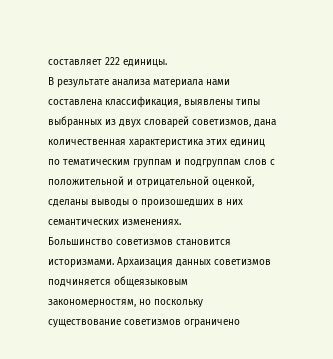составляет 222 единицы.
В результате анализа материала нами составлена классификация, выявлены типы выбранных из двух словарей советизмов, дана количественная характеристика этих единиц по тематическим группам и подгруппам слов с положительной и отрицательной оценкой, сделаны выводы о произошедших в них семантических изменениях.
Большинство советизмов становится историзмами. Архаизация данных советизмов подчиняется общеязыковым закономерностям, но поскольку существование советизмов ограничено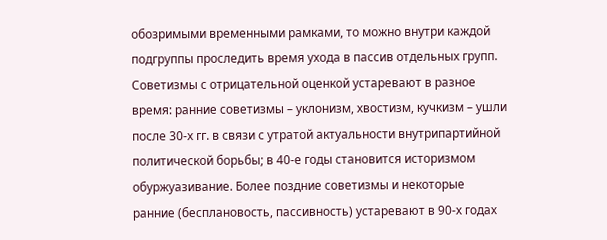обозримыми временными рамками, то можно внутри каждой подгруппы проследить время ухода в пассив отдельных групп.
Советизмы с отрицательной оценкой устаревают в разное время: ранние советизмы – уклонизм, хвостизм, кучкизм – ушли после 30-х гг. в связи с утратой актуальности внутрипартийной политической борьбы; в 40-е годы становится историзмом обуржуазивание. Более поздние советизмы и некоторые ранние (бесплановость, пассивность) устаревают в 90-х годах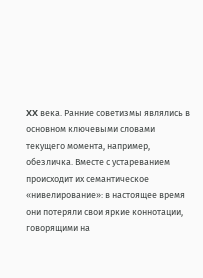XX века. Ранние советизмы являлись в основном ключевыми словами текущего момента, например, обезличка. Вместе с устареванием происходит их семантическое «нивелирование»: в настоящее время они потеряли свои яркие коннотации, говорящими на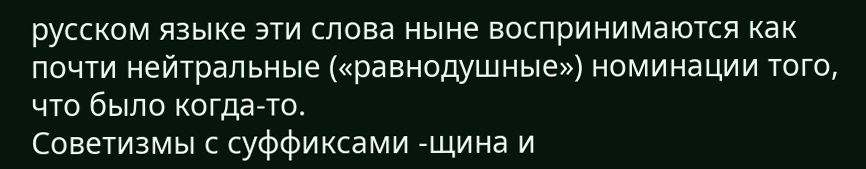русском языке эти слова ныне воспринимаются как почти нейтральные («равнодушные») номинации того, что было когда-то.
Советизмы с суффиксами -щина и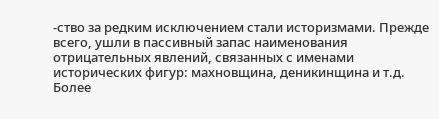-ство за редким исключением стали историзмами. Прежде всего, ушли в пассивный запас наименования отрицательных явлений, связанных с именами исторических фигур: махновщина, деникинщина и т.д. Более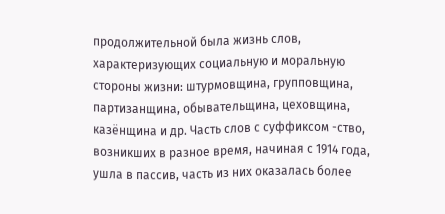продолжительной была жизнь слов, характеризующих социальную и моральную стороны жизни: штурмовщина, групповщина, партизанщина, обывательщина, цеховщина, казёнщина и др. Часть слов с суффиксом -ство, возникших в разное время, начиная с 1914 года, ушла в пассив, часть из них оказалась более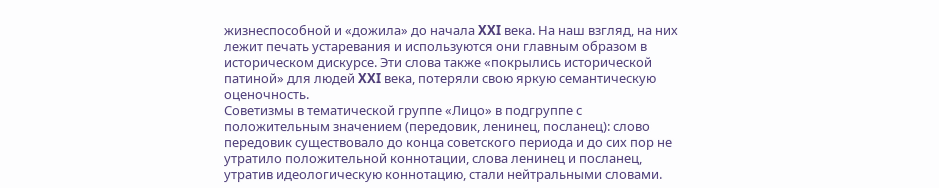жизнеспособной и «дожила» до начала XXI века. На наш взгляд, на них лежит печать устаревания и используются они главным образом в историческом дискурсе. Эти слова также «покрылись исторической патиной» для людей XXI века, потеряли свою яркую семантическую оценочность.
Советизмы в тематической группе «Лицо» в подгруппе с положительным значением (передовик, ленинец, посланец): слово передовик существовало до конца советского периода и до сих пор не утратило положительной коннотации, слова ленинец и посланец, утратив идеологическую коннотацию, стали нейтральными словами.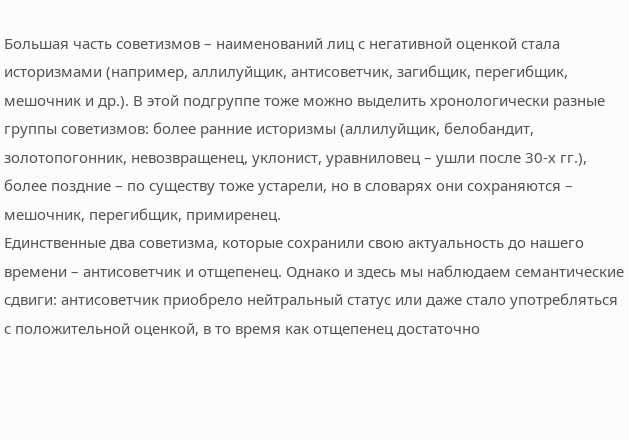Большая часть советизмов – наименований лиц с негативной оценкой стала историзмами (например, аллилуйщик, антисоветчик, загибщик, перегибщик, мешочник и др.). В этой подгруппе тоже можно выделить хронологически разные группы советизмов: более ранние историзмы (аллилуйщик, белобандит, золотопогонник, невозвращенец, уклонист, уравниловец – ушли после 30-х гг.), более поздние – по существу тоже устарели, но в словарях они сохраняются – мешочник, перегибщик, примиренец.
Единственные два советизма, которые сохранили свою актуальность до нашего времени – антисоветчик и отщепенец. Однако и здесь мы наблюдаем семантические сдвиги: антисоветчик приобрело нейтральный статус или даже стало употребляться с положительной оценкой, в то время как отщепенец достаточно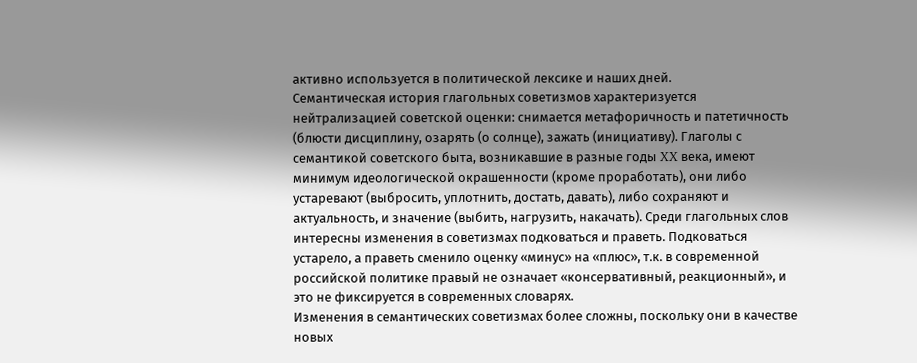активно используется в политической лексике и наших дней.
Семантическая история глагольных советизмов характеризуется нейтрализацией советской оценки: снимается метафоричность и патетичность (блюсти дисциплину, озарять (о солнце), зажать (инициативу). Глаголы с семантикой советского быта, возникавшие в разные годы XX века, имеют минимум идеологической окрашенности (кроме проработать), они либо устаревают (выбросить, уплотнить, достать, давать), либо сохраняют и актуальность, и значение (выбить, нагрузить, накачать). Среди глагольных слов интересны изменения в советизмах подковаться и праветь. Подковаться устарело, а праветь сменило оценку «минус» на «плюс», т.к. в современной российской политике правый не означает «консервативный, реакционный», и это не фиксируется в современных словарях.
Изменения в семантических советизмах более сложны, поскольку они в качестве новых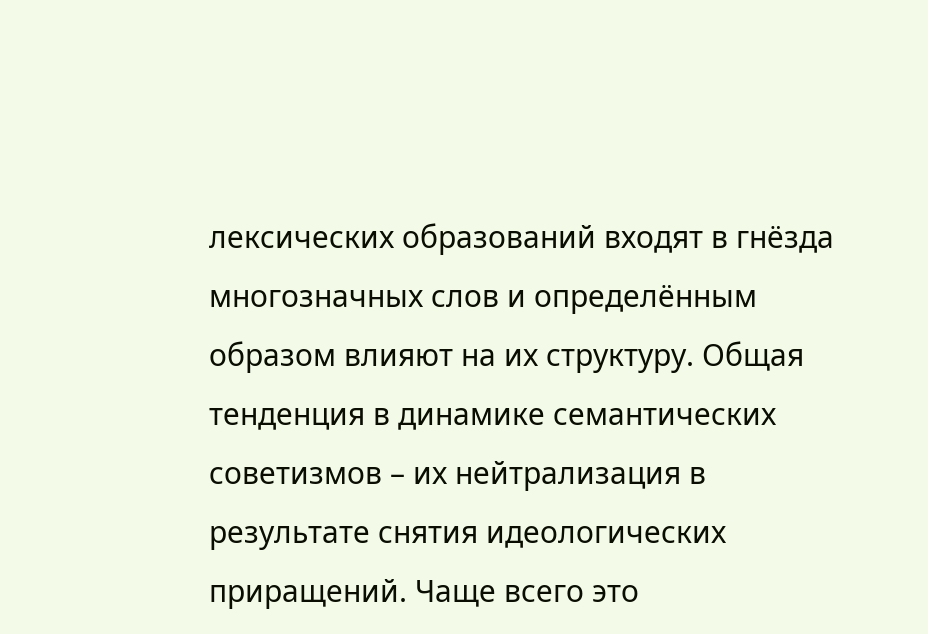лексических образований входят в гнёзда многозначных слов и определённым образом влияют на их структуру. Общая тенденция в динамике семантических советизмов – их нейтрализация в результате снятия идеологических приращений. Чаще всего это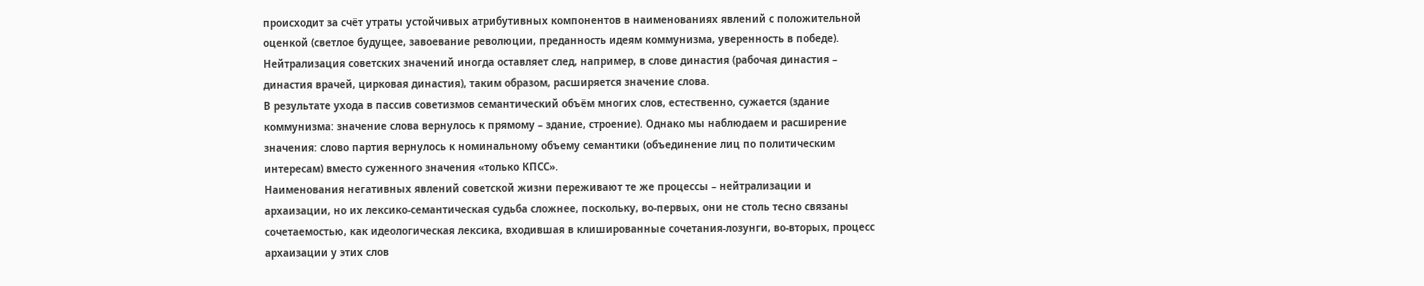происходит за счёт утраты устойчивых атрибутивных компонентов в наименованиях явлений с положительной оценкой (светлое будущее, завоевание революции, преданность идеям коммунизма, уверенность в победе). Нейтрализация советских значений иногда оставляет след, например, в слове династия (рабочая династия – династия врачей, цирковая династия), таким образом, расширяется значение слова.
В результате ухода в пассив советизмов семантический объём многих слов, естественно, сужается (здание коммунизма: значение слова вернулось к прямому – здание, строение). Однако мы наблюдаем и расширение значения: слово партия вернулось к номинальному объему семантики (объединение лиц по политическим интересам) вместо суженного значения «только КПСС».
Наименования негативных явлений советской жизни переживают те же процессы – нейтрализации и архаизации, но их лексико-семантическая судьба сложнее, поскольку, во-первых, они не столь тесно связаны сочетаемостью, как идеологическая лексика, входившая в клишированные сочетания-лозунги, во-вторых, процесс архаизации у этих слов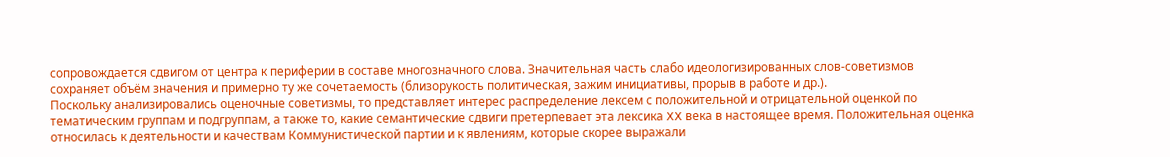сопровождается сдвигом от центра к периферии в составе многозначного слова. Значительная часть слабо идеологизированных слов-советизмов сохраняет объём значения и примерно ту же сочетаемость (близорукость политическая, зажим инициативы, прорыв в работе и др.).
Поскольку анализировались оценочные советизмы, то представляет интерес распределение лексем с положительной и отрицательной оценкой по тематическим группам и подгруппам, а также то, какие семантические сдвиги претерпевает эта лексика XX века в настоящее время. Положительная оценка относилась к деятельности и качествам Коммунистической партии и к явлениям, которые скорее выражали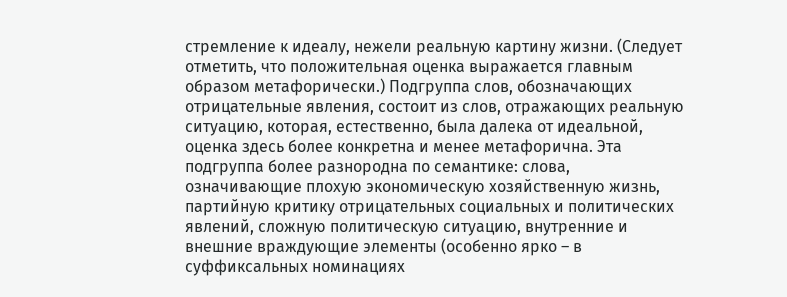стремление к идеалу, нежели реальную картину жизни. (Следует отметить, что положительная оценка выражается главным образом метафорически.) Подгруппа слов, обозначающих отрицательные явления, состоит из слов, отражающих реальную ситуацию, которая, естественно, была далека от идеальной, оценка здесь более конкретна и менее метафорична. Эта подгруппа более разнородна по семантике: слова, означивающие плохую экономическую хозяйственную жизнь, партийную критику отрицательных социальных и политических явлений, сложную политическую ситуацию, внутренние и внешние враждующие элементы (особенно ярко – в суффиксальных номинациях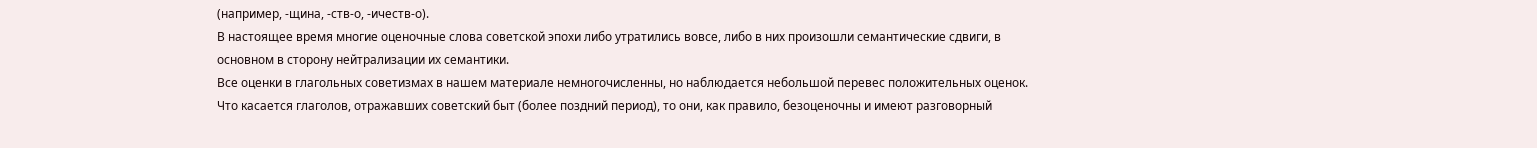(например, -щина, -ств-о, -ичеств-о).
В настоящее время многие оценочные слова советской эпохи либо утратились вовсе, либо в них произошли семантические сдвиги, в основном в сторону нейтрализации их семантики.
Все оценки в глагольных советизмах в нашем материале немногочисленны, но наблюдается небольшой перевес положительных оценок. Что касается глаголов, отражавших советский быт (более поздний период), то они, как правило, безоценочны и имеют разговорный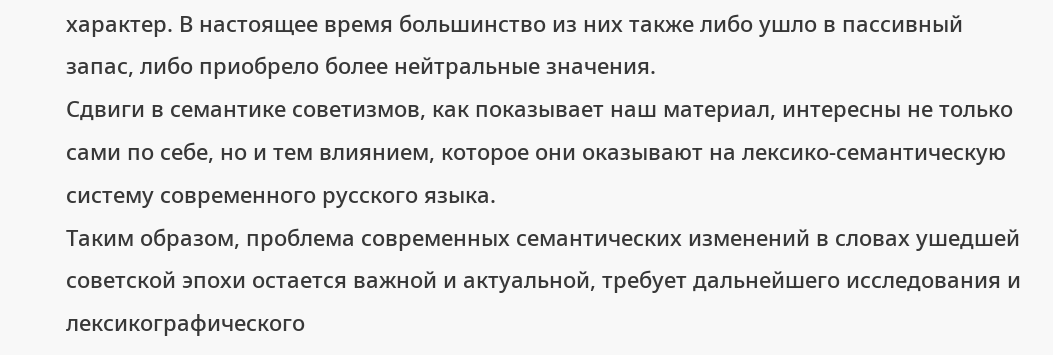характер. В настоящее время большинство из них также либо ушло в пассивный запас, либо приобрело более нейтральные значения.
Сдвиги в семантике советизмов, как показывает наш материал, интересны не только сами по себе, но и тем влиянием, которое они оказывают на лексико-семантическую систему современного русского языка.
Таким образом, проблема современных семантических изменений в словах ушедшей советской эпохи остается важной и актуальной, требует дальнейшего исследования и лексикографического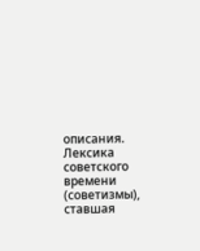описания. Лексика советского времени (советизмы), ставшая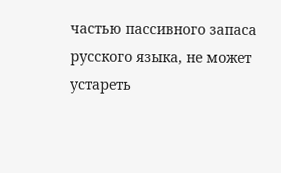частью пассивного запаса русского языка, не может устареть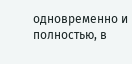одновременно и полностью, в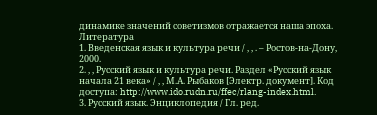динамике значений советизмов отражается наша эпоха.
Литература
1. Введенская язык и культура речи / , , . – Ростов-на-Дону, 2000.
2. , , Русский язык и культура речи. Раздел «Русский язык начала 21 века» / , , М.А. Рыбаков [Электр. документ]. Код доступа: http://www.ido.rudn.ru/ffec/rlang-index.html.
3. Русский язык. Энциклопедия / Гл. ред.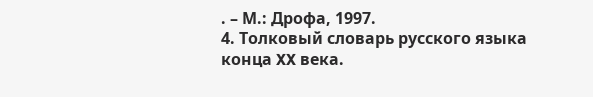. – М.: Дрофа, 1997.
4. Толковый словарь русского языка конца XX века.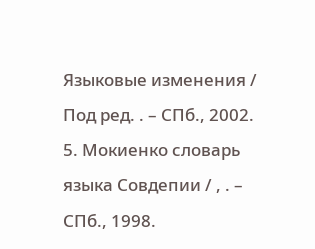Языковые изменения / Под ред. . – СПб., 2002.
5. Мокиенко словарь языка Совдепии / , . – СПб., 1998.